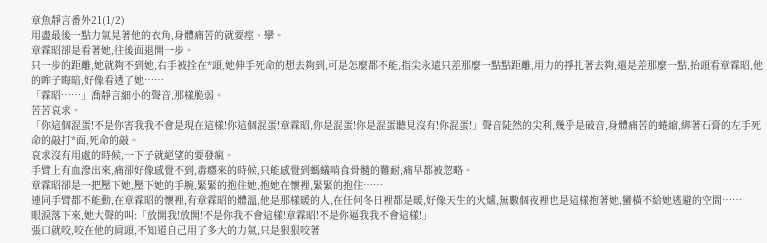章魚靜言番外21(1/2)
用盡最後一點力氣晃著他的衣角,身體痛苦的就要痙、攣。
章霖昭卻是看著她,往後面退開一步。
只一步的距離,她就夠不到她,右手被拴在*頭,她伸手死命的想去夠到,可是怎麼都不能,指尖永遠只差那麼一點點距離,用力的掙扎著去夠,還是差那麼一點,抬頭看章霖昭,他的眸子晦暗,好像看透了她……
「霖昭……」喬靜言細小的聲音,那樣脆弱。
苦苦哀求。
「你這個混蛋!不是你害我我不會是現在這樣!你這個混蛋!章霖昭,你是混蛋!你是混蛋聽見沒有!你混蛋!」聲音陡然的尖利,幾乎是破音,身體痛苦的蜷縮,綁著石膏的左手死命的敲打*面,死命的敲。
哀求沒有用處的時候,一下子就絕望的要發瘋。
手臂上有血滲出來,痛卻好像感覺不到,毒癮來的時候,只能感覺到螞蟻啃食骨髓的難耐,痛早都被忽略。
章霖昭卻是一把壓下她,壓下她的手腕,緊緊的抱住她,抱她在懷裡,緊緊的抱住……
連同手臂都不能動,在章霖昭的懷裡,有章霖昭的體溫,他是那樣暖的人,在任何冬日裡都是暖,好像天生的火爐,無數個夜裡也是這樣抱著她,蠻橫不給她逃避的空間……
眼淚落下來,她大聲的叫:「放開我!放開!不是你我不會這樣!章霖昭!不是你逼我我不會這樣!」
張口就咬,咬在他的肩頭,不知道自己用了多大的力氣,只是狠狠咬著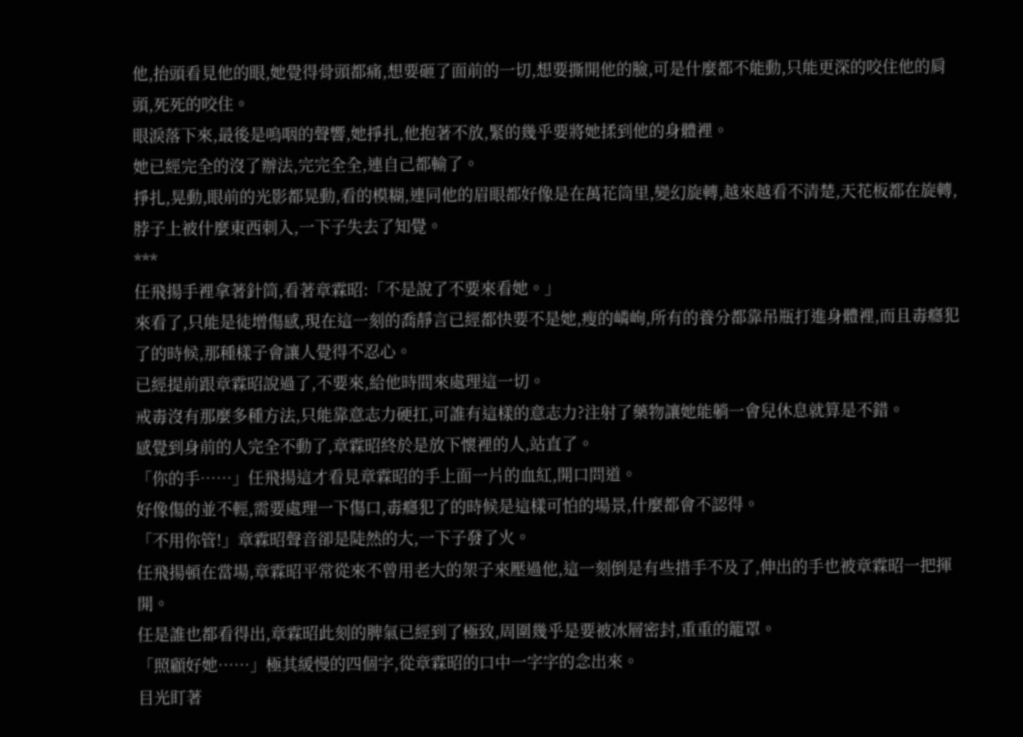他,抬頭看見他的眼,她覺得骨頭都痛,想要砸了面前的一切,想要撕開他的臉,可是什麼都不能動,只能更深的咬住他的肩頭,死死的咬住。
眼淚落下來,最後是嗚咽的聲響,她掙扎,他抱著不放,緊的幾乎要將她揉到他的身體裡。
她已經完全的沒了辦法,完完全全,連自己都輸了。
掙扎,晃動,眼前的光影都晃動,看的模糊,連同他的眉眼都好像是在萬花筒里,變幻旋轉,越來越看不清楚,天花板都在旋轉,脖子上被什麼東西刺入,一下子失去了知覺。
***
任飛揚手裡拿著針筒,看著章霖昭:「不是說了不要來看她。」
來看了,只能是徒增傷感,現在這一刻的喬靜言已經都快要不是她,瘦的嶙峋,所有的養分都靠吊瓶打進身體裡,而且毒癮犯了的時候,那種樣子會讓人覺得不忍心。
已經提前跟章霖昭說過了,不要來,給他時間來處理這一切。
戒毒沒有那麼多種方法,只能靠意志力硬扛,可誰有這樣的意志力?注射了藥物讓她能躺一會兒休息就算是不錯。
感覺到身前的人完全不動了,章霖昭終於是放下懷裡的人,站直了。
「你的手……」任飛揚這才看見章霖昭的手上面一片的血紅,開口問道。
好像傷的並不輕,需要處理一下傷口,毒癮犯了的時候是這樣可怕的場景,什麼都會不認得。
「不用你管!」章霖昭聲音卻是陡然的大,一下子發了火。
任飛揚頓在當場,章霖昭平常從來不曾用老大的架子來壓過他,這一刻倒是有些措手不及了,伸出的手也被章霖昭一把揮開。
任是誰也都看得出,章霖昭此刻的脾氣已經到了極致,周圍幾乎是要被冰層密封,重重的籠罩。
「照顧好她……」極其緩慢的四個字,從章霖昭的口中一字字的念出來。
目光盯著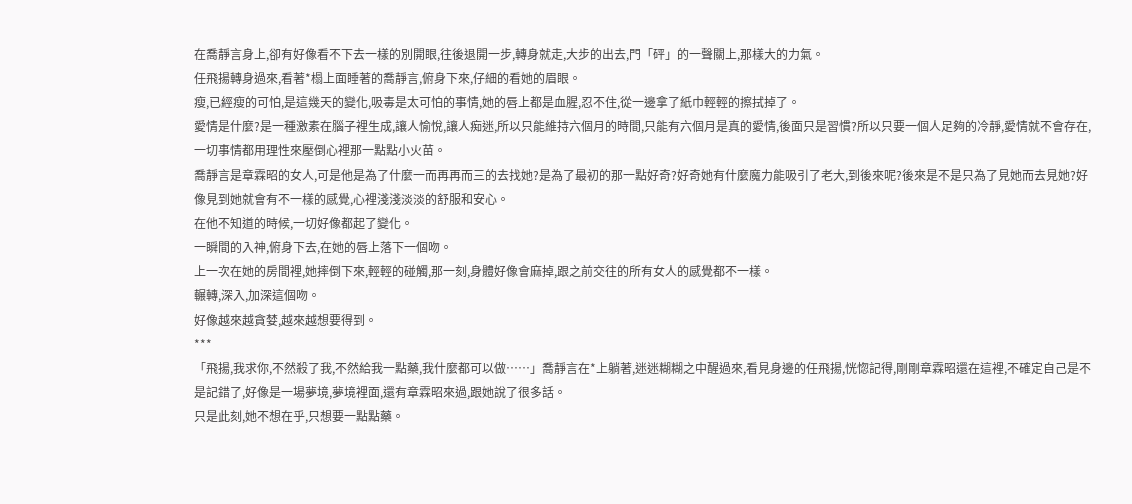在喬靜言身上,卻有好像看不下去一樣的別開眼,往後退開一步,轉身就走,大步的出去,門「砰」的一聲關上,那樣大的力氣。
任飛揚轉身過來,看著*榻上面睡著的喬靜言,俯身下來,仔細的看她的眉眼。
瘦,已經瘦的可怕,是這幾天的變化,吸毒是太可怕的事情,她的唇上都是血腥,忍不住,從一邊拿了紙巾輕輕的擦拭掉了。
愛情是什麼?是一種激素在腦子裡生成,讓人愉悅,讓人痴迷,所以只能維持六個月的時間,只能有六個月是真的愛情,後面只是習慣?所以只要一個人足夠的冷靜,愛情就不會存在,一切事情都用理性來壓倒心裡那一點點小火苗。
喬靜言是章霖昭的女人,可是他是為了什麼一而再再而三的去找她?是為了最初的那一點好奇?好奇她有什麼魔力能吸引了老大,到後來呢?後來是不是只為了見她而去見她?好像見到她就會有不一樣的感覺,心裡淺淺淡淡的舒服和安心。
在他不知道的時候,一切好像都起了變化。
一瞬間的入神,俯身下去,在她的唇上落下一個吻。
上一次在她的房間裡,她摔倒下來,輕輕的碰觸,那一刻,身體好像會麻掉,跟之前交往的所有女人的感覺都不一樣。
輾轉,深入,加深這個吻。
好像越來越貪婪,越來越想要得到。
***
「飛揚,我求你,不然殺了我,不然給我一點藥,我什麼都可以做……」喬靜言在*上躺著,迷迷糊糊之中醒過來,看見身邊的任飛揚,恍惚記得,剛剛章霖昭還在這裡,不確定自己是不是記錯了,好像是一場夢境,夢境裡面,還有章霖昭來過,跟她說了很多話。
只是此刻,她不想在乎,只想要一點點藥。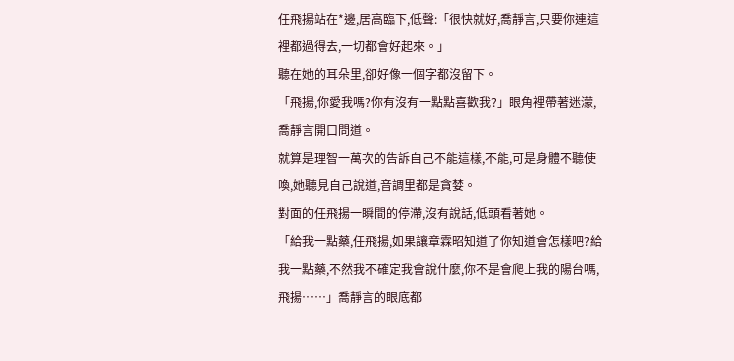任飛揚站在*邊,居高臨下,低聲:「很快就好,喬靜言,只要你連這裡都過得去,一切都會好起來。」
聽在她的耳朵里,卻好像一個字都沒留下。
「飛揚,你愛我嗎?你有沒有一點點喜歡我?」眼角裡帶著迷濛,喬靜言開口問道。
就算是理智一萬次的告訴自己不能這樣,不能,可是身體不聽使喚,她聽見自己說道,音調里都是貪婪。
對面的任飛揚一瞬間的停滯,沒有說話,低頭看著她。
「給我一點藥,任飛揚,如果讓章霖昭知道了你知道會怎樣吧?給我一點藥,不然我不確定我會說什麼,你不是會爬上我的陽台嗎,飛揚……」喬靜言的眼底都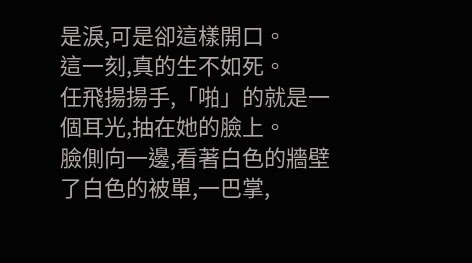是淚,可是卻這樣開口。
這一刻,真的生不如死。
任飛揚揚手,「啪」的就是一個耳光,抽在她的臉上。
臉側向一邊,看著白色的牆壁了白色的被單,一巴掌,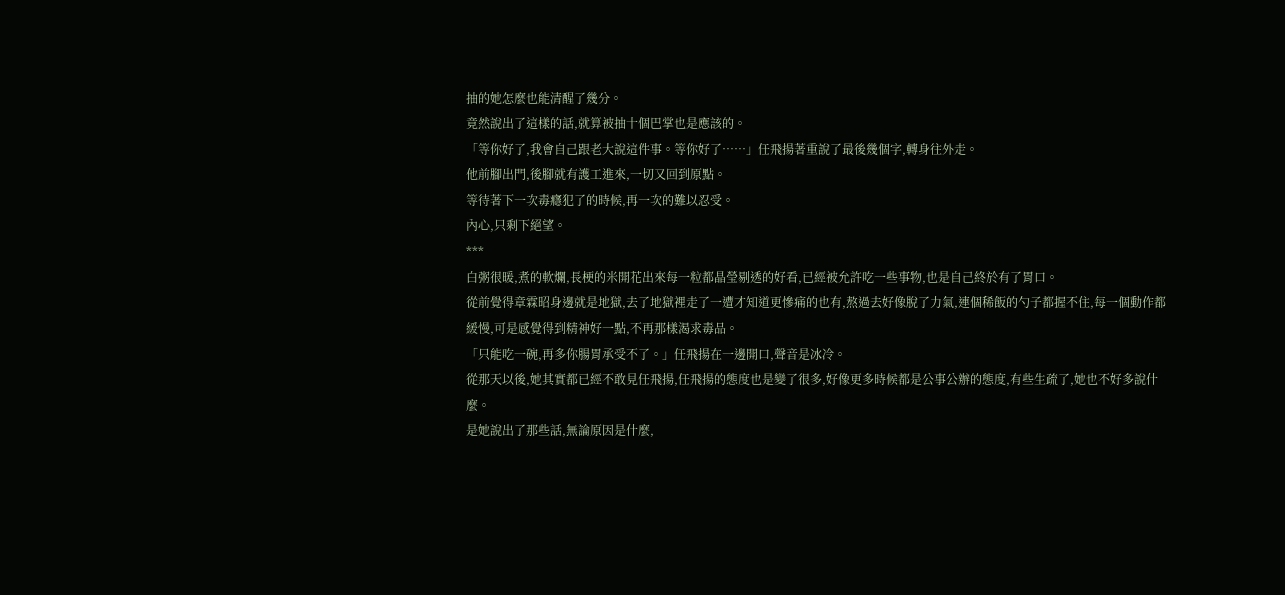抽的她怎麼也能清醒了幾分。
竟然說出了這樣的話,就算被抽十個巴掌也是應該的。
「等你好了,我會自己跟老大說這件事。等你好了……」任飛揚著重說了最後幾個字,轉身往外走。
他前腳出門,後腳就有護工進來,一切又回到原點。
等待著下一次毒癮犯了的時候,再一次的難以忍受。
內心,只剩下絕望。
***
白粥很暖,煮的軟爛,長梗的米開花出來每一粒都晶瑩剔透的好看,已經被允許吃一些事物,也是自己終於有了胃口。
從前覺得章霖昭身邊就是地獄,去了地獄裡走了一遭才知道更慘痛的也有,熬過去好像脫了力氣,連個稀飯的勺子都握不住,每一個動作都緩慢,可是感覺得到精神好一點,不再那樣渴求毒品。
「只能吃一碗,再多你腸胃承受不了。」任飛揚在一邊開口,聲音是冰冷。
從那天以後,她其實都已經不敢見任飛揚,任飛揚的態度也是變了很多,好像更多時候都是公事公辦的態度,有些生疏了,她也不好多說什麼。
是她說出了那些話,無論原因是什麼,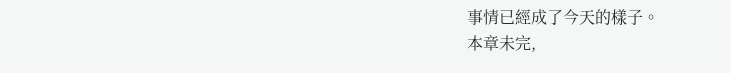事情已經成了今天的樣子。
本章未完,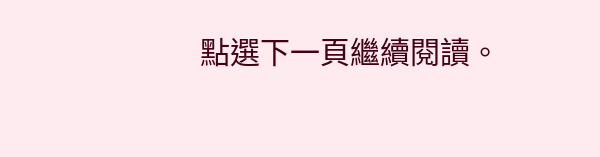點選下一頁繼續閱讀。